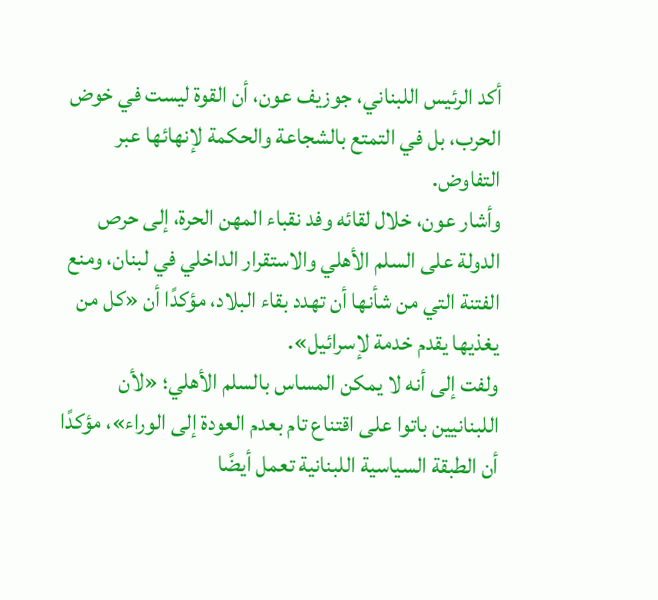أكد الرئيس اللبناني، جوزيف عون، أن القوة ليست في خوض الحرب، بل في التمتع بالشجاعة والحكمة لإنهائها عبر التفاوض.
وأشار عون، خلال لقائه وفد نقباء المهن الحرة، إلى حرص الدولة على السلم الأهلي والاستقرار الداخلي في لبنان، ومنع الفتنة التي من شأنها أن تهدد بقاء البلاد، مؤكدًا أن «كل من يغذيها يقدم خدمة لإسرائيل».
ولفت إلى أنه لا يمكن المساس بالسلم الأهلي؛ «لأن اللبنانيين باتوا على اقتناع تام بعدم العودة إلى الوراء»، مؤكدًا أن الطبقة السياسية اللبنانية تعمل أيضًا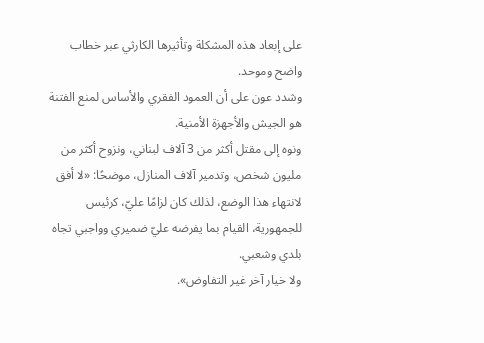على إبعاد هذه المشكلة وتأثيرها الكارثي عبر خطاب واضح وموحد.
وشدد عون على أن العمود الفقري والأساس لمنع الفتنة هو الجيش والأجهزة الأمنية.
ونوه إلى مقتل أكثر من 3 آلاف لبناني، ونزوح أكثر من مليون شخص، وتدمير آلاف المنازل، موضحًا: «لا أفق لانتهاء هذا الوضع، لذلك كان لزامًا عليّ، كرئيس للجمهورية، القيام بما يفرضه عليّ ضميري وواجبي تجاه بلدي وشعبي.
ولا خيار آخر غير التفاوض».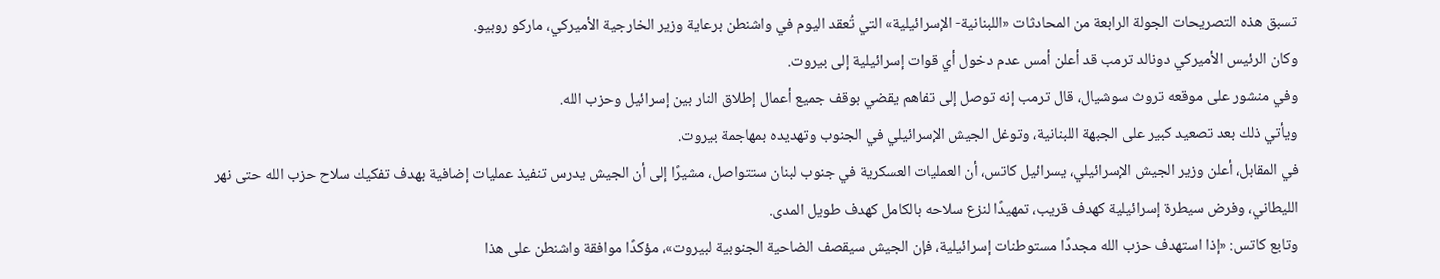تسبق هذه التصريحات الجولة الرابعة من المحادثات «اللبنانية- الإسرائيلية» التي تُعقد اليوم في واشنطن برعاية وزير الخارجية الأميركي، ماركو روبيو.
وكان الرئيس الأميركي دونالد ترمب قد أعلن أمس عدم دخول أي قوات إسرائيلية إلى بيروت.
وفي منشور على موقعه تروث سوشيال، قال ترمب إنه توصل إلى تفاهم يقضي بوقف جميع أعمال إطلاق النار بين إسرائيل وحزب الله.
ويأتي ذلك بعد تصعيد كبير على الجبهة اللبنانية، وتوغل الجيش الإسرائيلي في الجنوب وتهديده بمهاجمة بيروت.
في المقابل، أعلن وزير الجيش الإسرائيلي، يسرائيل كاتس، أن العمليات العسكرية في جنوب لبنان ستتواصل، مشيرًا إلى أن الجيش يدرس تنفيذ عمليات إضافية بهدف تفكيك سلاح حزب الله حتى نهر الليطاني، وفرض سيطرة إسرائيلية كهدف قريب، تمهيدًا لنزع سلاحه بالكامل كهدف طويل المدى.
وتابع كاتس: «إذا استهدف حزب الله مجددًا مستوطنات إسرائيلية، فإن الجيش سيقصف الضاحية الجنوبية لبيروت»، مؤكدًا موافقة واشنطن على هذا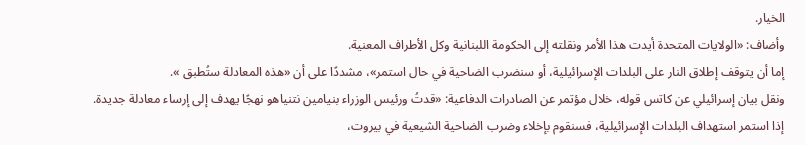الخيار.
وأضاف: «الولايات المتحدة أيدت هذا الأمر ونقلته إلى الحكومة اللبنانية وكل الأطراف المعنية.
إما أن يتوقف إطلاق النار على البلدات الإسرائيلية، أو سنضرب الضاحية في حال استمر»، مشددًا على أن «هذه المعادلة ستُطبق ».
ونقل بيان إسرائيلي عن كاتس قوله، خلال مؤتمر عن الصادرات الدفاعية: «قدتُ ورئيس الوزراء بنيامين نتنياهو نهجًا يهدف إلى إرساء معادلة جديدة.
إذا استمر استهداف البلدات الإسرائيلية، فسنقوم بإخلاء وضرب الضاحية الشيعية في بيروت،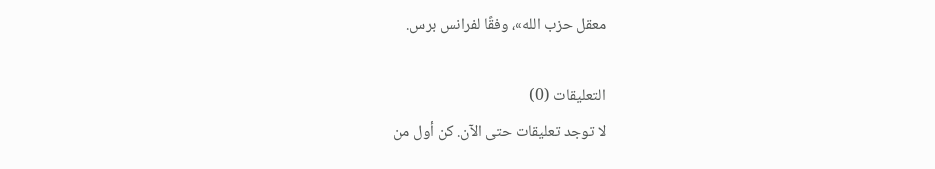معقل حزب الله»، وفقًا لفرانس برس.

التعليقات (0)
لا توجد تعليقات حتى الآن. كن أول من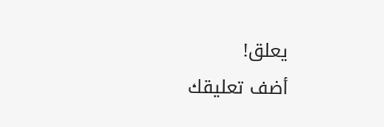يعلق!
أضف تعليقك